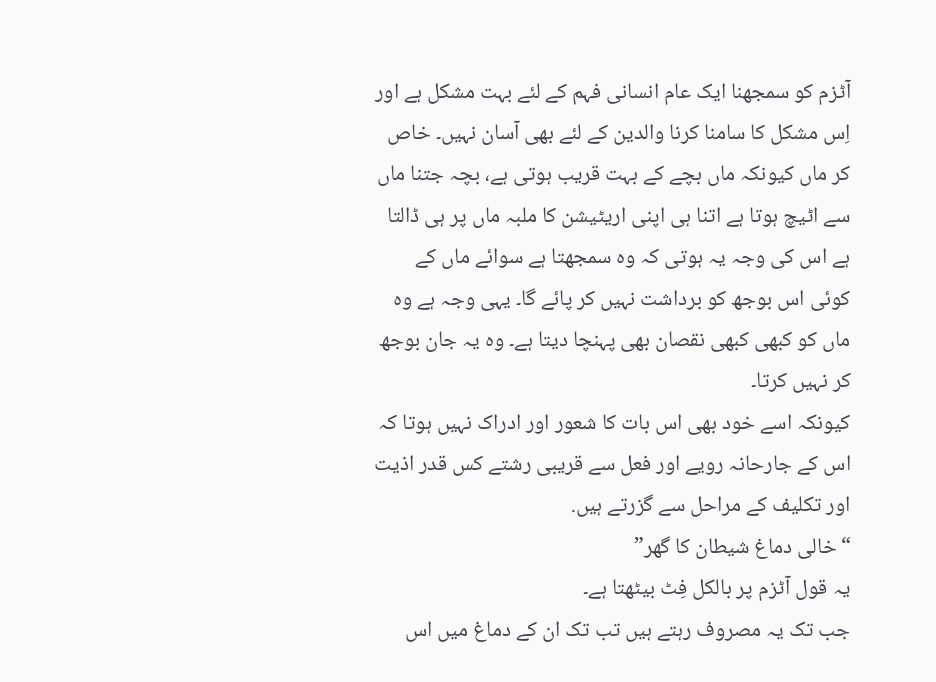آٹزم کو سمجھنا ایک عام انسانی فہم کے لئے بہت مشکل ہے اور اِس مشکل کا سامنا کرنا والدین کے لئے بھی آسان نہیں۔ خاص کر ماں کیونکہ ماں بچے کے بہت قریب ہوتی ہے، بچہ جتنا ماں سے اٹیچ ہوتا ہے اتنا ہی اپنی اریٹیشن کا ملبہ ماں پر ہی ڈالتا ہے اس کی وجہ یہ ہوتی کہ وہ سمجھتا ہے سوائے ماں کے کوئی اس بوجھ کو برداشت نہیں کر پائے گا۔ یہی وجہ ہے وہ ماں کو کبھی کبھی نقصان بھی پہنچا دیتا ہے۔ وہ یہ جان بوجھ کر نہیں کرتا۔
کیونکہ اسے خود بھی اس بات کا شعور اور ادراک نہیں ہوتا کہ اس کے جارحانہ رویے اور فعل سے قریبی رشتے کس قدر اذیت اور تکلیف کے مراحل سے گزرتے ہیں.
“خالی دماغ شیطان کا گھر”
یہ قول آٹزم پر بالکل فِٹ بیٹھتا ہے۔
جب تک یہ مصروف رہتے ہیں تب تک ان کے دماغ میں اس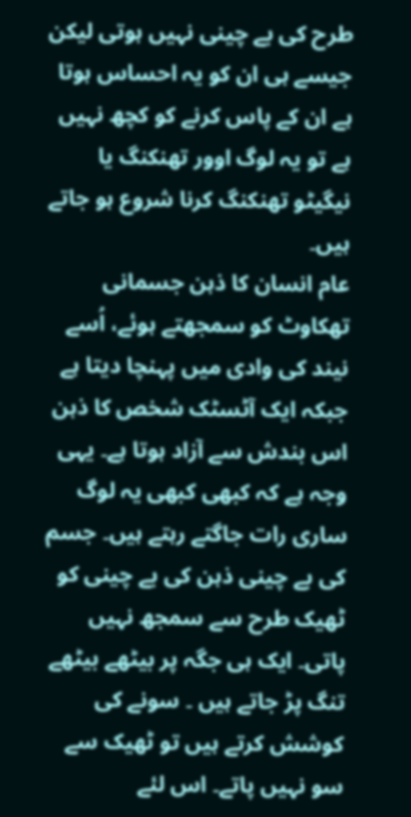طرح کی بے چینی نہیں ہوتی لیکن جیسے ہی ان کو یہ احساس ہوتا ہے ان کے پاس کرنے کو کچھ نہیں ہے تو یہ لوگ اوور تھنکنگ یا نیگیٹو تھنکنگ کرنا شروع ہو جاتے ہیں۔
عام انسان کا ذہن جسمانی تھکاوٹ کو سمجھتے ہوئے، اُسے نیند کی وادی میں پہنچا دیتا ہے جبکہ ایک آٹسٹک شخص کا ذہن اس بندش سے آزاد ہوتا ہے۔ یہی وجہ ہے کہ کبھی کبھی یہ لوگ ساری رات جاگتے رہتے ہیں۔ جسم کی بے چینی ذہن کی بے چینی کو ٹھیک طرح سے سمجھ نہیں پاتی۔ ایک ہی جگہ پر بیٹھے بیٹھے تنگ پڑ جاتے ہیں ۔ سونے کی کوشش کرتے ہیں تو ٹھیک سے سو نہیں پاتے۔ اس لئے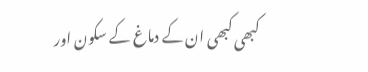کبھی کبھی ان کے دماغ کے سکون اور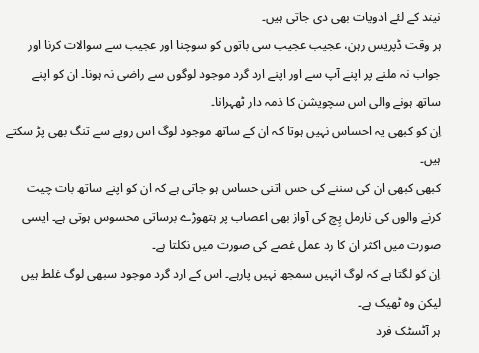نیند کے لئے ادویات بھی دی جاتی ہیں۔
ہر وقت ڈپریس رہن، عجیب عجیب سی باتوں کو سوچنا اور عجیب سے سوالات کرنا اور جواب نہ ملنے پر اپنے آپ سے اور اپنے ارد گرد موجود لوگوں سے راضی نہ ہونا۔ ان کو اپنے ساتھ ہونے والی اس سچویشن کا ذمہ دار ٹھہرانا۔
اِن کو کبھی یہ احساس نہیں ہوتا کہ ان کے ساتھ موجود لوگ اس رویے سے تنگ بھی پڑ سکتے ہیں۔
کبھی کبھی ان کی سننے کی حس اتنی حساس ہو جاتی ہے کہ ان کو اپنے ساتھ بات چیت کرنے والوں کی نارمل پِچ کی آواز بھی اعصاب پر ہتھوڑے برساتی محسوس ہوتی ہے۔ ایسی صورت میں اکثر ان کا رد عمل غصے کی صورت میں نکلتا ہے۔
اِن کو لگتا ہے کہ لوگ انہیں سمجھ نہیں پارہے۔ اس کے ارد گرد موجود سبھی لوگ غلط ہیں لیکن وہ ٹھیک ہے۔
ہر آٹسٹک فرد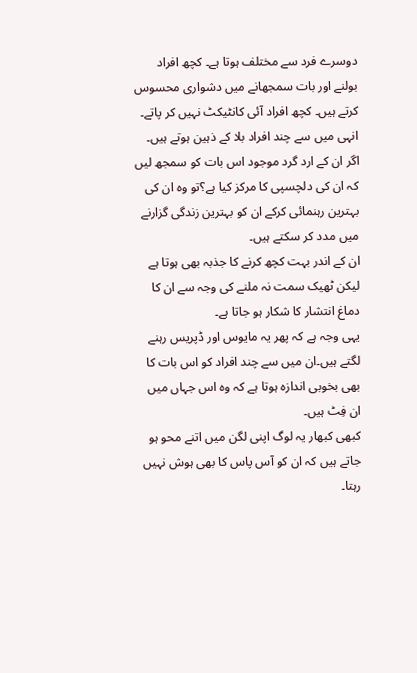دوسرے فرد سے مختلف ہوتا ہے۔ کچھ افراد بولنے اور بات سمجھانے میں دشواری محسوس کرتے ہیں۔ کچھ افراد آئی کانٹیکٹ نہیں کر پاتے۔ انہی میں سے چند افراد بلا کے ذہین ہوتے ہیں۔ اگر ان کے ارد گرد موجود اس بات کو سمجھ لیں کہ ان کی دلچسپی کا مرکز کیا ہے؟تو وہ ان کی بہترین رہنمائی کرکے ان کو بہترین زندگی گزارنے میں مدد کر سکتے ہیں۔
ان کے اندر بہت کچھ کرنے کا جذبہ بھی ہوتا ہے لیکن ٹھیک سمت نہ ملنے کی وجہ سے ان کا دماغ انتشار کا شکار ہو جاتا ہے۔
یہی وجہ ہے کہ پھر یہ مایوس اور ڈپریس رہنے لگتے ہیں۔ان میں سے چند افراد کو اس بات کا بھی بخوبی اندازہ ہوتا ہے کہ وہ اس جہاں میں ان فِٹ ہیں۔
کبھی کبھار یہ لوگ اپنی لگن میں اتنے محو ہو جاتے ہیں کہ ان کو آس پاس کا بھی ہوش نہیں رہتا۔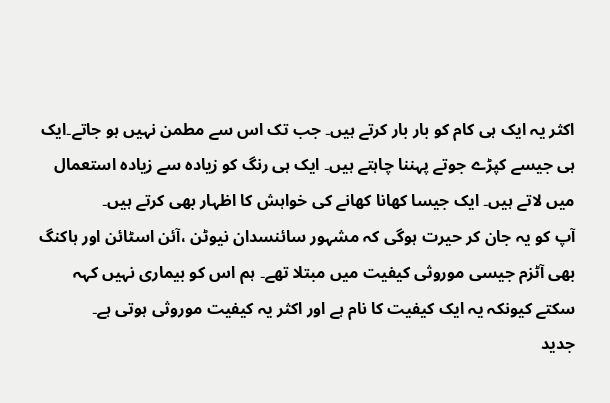اکثر یہ ایک ہی کام کو بار بار کرتے ہیں۔ جب تک اس سے مطمن نہیں ہو جاتے۔ایک ہی جیسے کپڑے جوتے پہننا چاہتے ہیں۔ ایک ہی رنگ کو زیادہ سے زیادہ استعمال میں لاتے ہیں۔ ایک جیسا کھانا کھانے کی خواہش کا اظہار بھی کرتے ہیں۔
آپ کو یہ جان کر حیرت ہوگی کہ مشہور سائنسدان نیوٹن ،آئن اسٹائن اور ہاکنگ بھی آٹزم جیسی موروثی کیفیت میں مبتلا تھے۔ ہم اس کو بیماری نہیں کہہ سکتے کیونکہ یہ ایک کیفیت کا نام ہے اور اکثر یہ کیفیت موروثی ہوتی ہے۔
جدید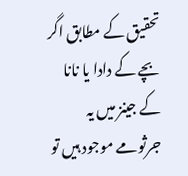تحقیق کے مطابق اگر بچے کے دادا یا نانا کے جینز میں یہ جرثومے موجود ہیں تو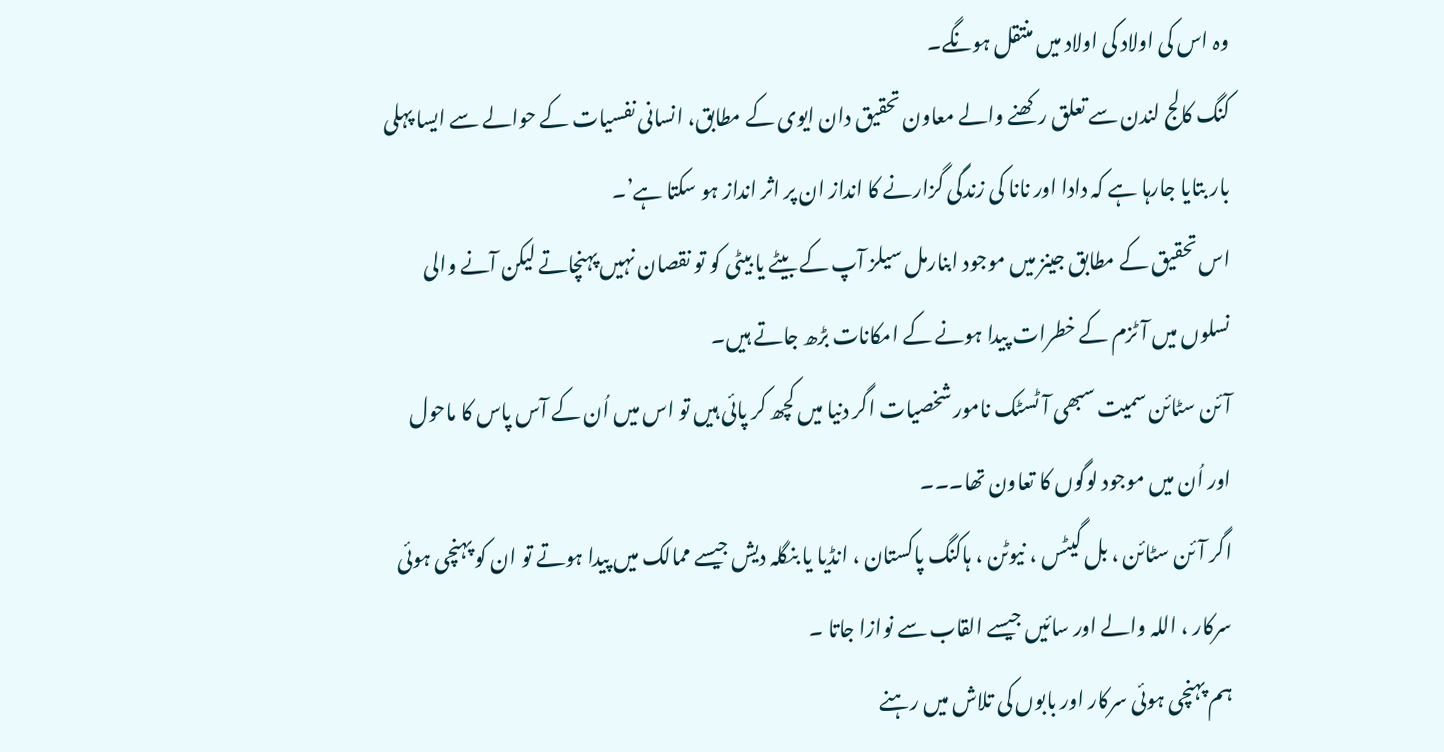وہ اس کی اولاد کی اولاد میں منتقل ہونگے۔
کنگ کالج لندن سے تعلق رکھنے والے معاون تحقیق دان ایوی کے مطابق، انسانی نفسیات کے حوالے سے ایسا پہلی بار بتایا جارہا ہے کہ دادا اور نانا کی زندگی گزارنے کا انداز ان پر اثر انداز ہو سکتا ہے’۔
اس تحقیق کے مطابق جینز میں موجود ابنارمل سیلز آپ کے بیٹے یا بیٹی کو تو نقصان نہیں پہنچاتے لیکن آنے والی نسلوں میں آٹزم کے خطرات پیدا ہونے کے امکانات بڑھ جاتے ہیں۔
آئن سٹائن سمیت سبھی آٹسٹک نامور شخصیات اگر دنیا میں کچھ کر پائی ہیں تو اس میں اُن کے آس پاس کا ماحول اور اُن میں موجود لوگوں کا تعاون تھا۔۔۔
اگر آئن سٹائن ، بل گیٹس ، نیوٹن ، ہاکنگ پاکستان ، انڈیا یا بنگلہ دیش جیسے ممالک میں پیدا ہوتے تو ان کو پہنچی ہوئی سرکار ، اللہ والے اور سائیں جیسے القاب سے نوازا جاتا ۔
ہم پہنچی ہوئی سرکار اور بابوں کی تلاش میں رہنے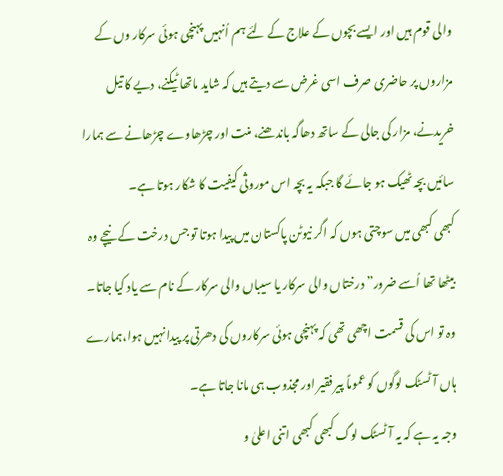والی قوم ہیں اور ایسے بچوں کے علاج کے لئے ہم اُنہیں پہنچی ہوئی سرکار وں کے مزاروں پر حاضری صرف اسی غرض سے دیتے ہیں کہ شاید ماتھا ٹیکنے، دیے کا تیل خریدنے، مزار کی جالی کے ساتھ دھاگہ باندھنے، منت اور چڑھاوے چڑھانے سے ہمارا سائیں بچہ ٹھیک ہو جائے گا جبکہ یہ بچہ اس موروثی کیفیت کا شکار ہوتا ہے۔
کبھی کبھی میں سوچتی ہوں کہ اگر نیوٹن پاکستان میں پیدا ہوتا تو جس درخت کے نیچے وہ بیٹھا تھا اُسے ضرور” درختاں والی سرکار یا سیباں والی سرکار کے نام سے یاد کیا جاتا۔
وہ تو اس کی قسمت اچھی تھی کہ پہنچی ہوئی سرکاروں کی دھرتی پر پیدا نہیں ہوا،ہمارے ہاں آٹسٹک لوگوں کو عموماً پیر فقیر اور مجذوب ہی مانا جاتا ہے۔
وجہ یہ ہے کہ یہ آٹسٹک لوگ کبھی کبھی اتنی اعلیٰ و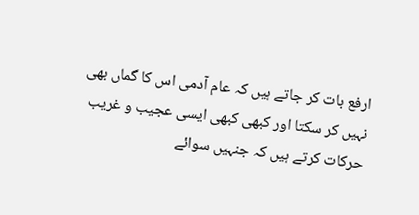ارفع بات کر جاتے ہیں کہ عام آدمی اس کا گماں بھی نہیں کر سکتا اور کبھی کبھی ایسی عجیب و غریب حرکات کرتے ہیں کہ جنہیں سوائے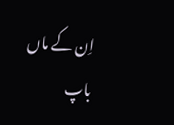اِن کے ماں باپ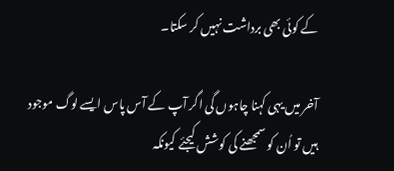کے کوئی بھی برداشت نہیں کر سکتا۔

آخر میں یہی کہنا چاہوں گی اگر آپ کے آس پاس ایسے لوگ موجود ہیں تو اُن کو سمجھنے کی کوشش کیجئے کیونکہ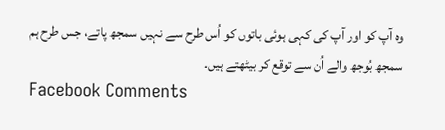وہ آپ کو اور آپ کی کہی ہوئی باتوں کو اُس طرح سے نہیں سمجھ پاتے، جس طرح ہم سمجھ بُوجھ والے اُن سے توقع کر بیٹھتے ہیں۔
Facebook Comments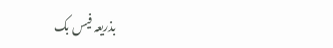بذریعہ فیس بک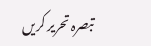تبصرہ تحریر کریں